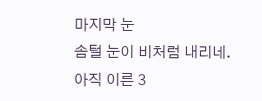마지막 눈
솜털 눈이 비처럼 내리네.
아직 이른 3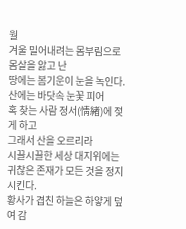월
겨울 밀어내려는 몸부림으로
몸살을 앓고 난
땅에는 봄기운이 눈을 녹인다.
산에는 바닷속 눈꽃 피어
혹 찾는 사람 정서(情緖)에 젖게 하고
그래서 산을 오르리라
시끌시끌한 세상 대지위에는
귀찮은 존재가 모든 것을 정지시킨다.
황사가 겹친 하늘은 하얗게 덮여 감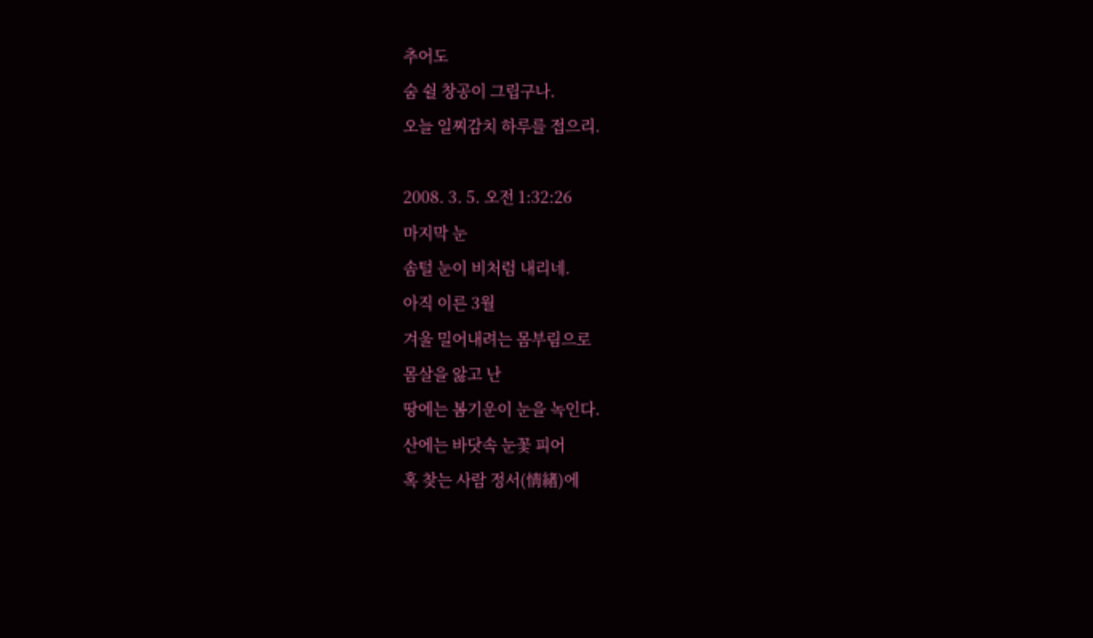추어도
숨 쉴 창공이 그립구나.
오늘 일찌감치 하루를 접으리.

2008. 3. 5. 오전 1:32:26
마지막 눈
솜털 눈이 비처럼 내리네.
아직 이른 3월
겨울 밀어내려는 몸부림으로
몸살을 앓고 난
땅에는 봄기운이 눈을 녹인다.
산에는 바닷속 눈꽃 피어
혹 찾는 사람 정서(情緖)에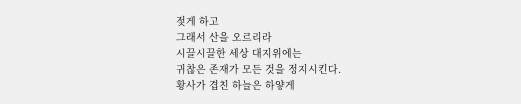젖게 하고
그래서 산을 오르리라
시끌시끌한 세상 대지위에는
귀찮은 존재가 모든 것을 정지시킨다.
황사가 겹친 하늘은 하얗게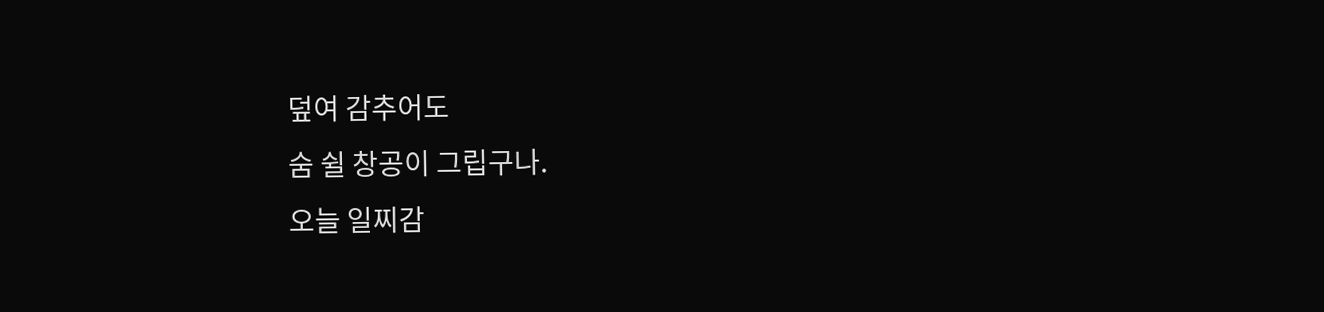덮여 감추어도
숨 쉴 창공이 그립구나.
오늘 일찌감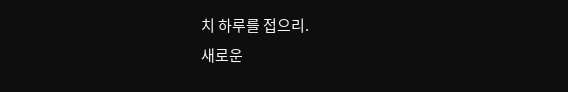치 하루를 접으리.
새로운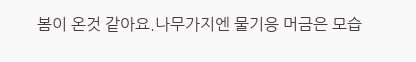봄이 온것 같아요.나무가지엔 물기응 머금은 모습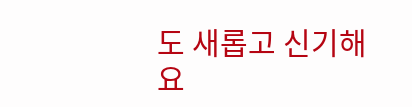도 새롭고 신기해요